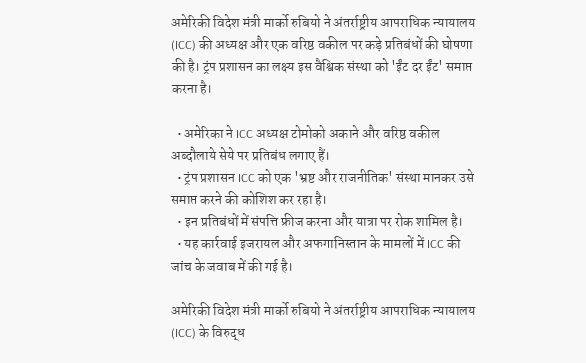अमेरिकी विदेश मंत्री मार्को रुबियो ने अंतर्राष्ट्रीय आपराधिक न्यायालय (ICC) की अध्यक्ष और एक वरिष्ठ वकील पर कड़े प्रतिबंधों की घोषणा की है। ट्रंप प्रशासन का लक्ष्य इस वैश्विक संस्था को 'ईंट दर ईंट' समाप्त करना है।

  • अमेरिका ने ICC अध्यक्ष टोमोको अकाने और वरिष्ठ वकील अब्दौलाये सेये पर प्रतिबंध लगाए हैं।
  • ट्रंप प्रशासन ICC को एक 'भ्रष्ट और राजनीतिक' संस्था मानकर उसे समाप्त करने की कोशिश कर रहा है।
  • इन प्रतिबंधों में संपत्ति फ्रीज करना और यात्रा पर रोक शामिल है।
  • यह कार्रवाई इजरायल और अफगानिस्तान के मामलों में ICC की जांच के जवाब में की गई है।

अमेरिकी विदेश मंत्री मार्को रुबियो ने अंतर्राष्ट्रीय आपराधिक न्यायालय (ICC) के विरुद्ध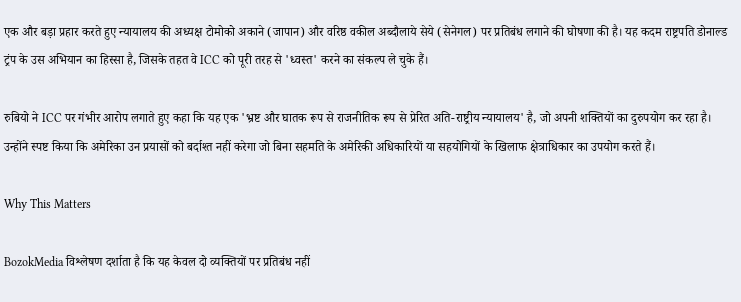एक और बड़ा प्रहार करते हुए न्यायालय की अध्यक्ष टोमोको अकाने (जापान) और वरिष्ठ वकील अब्दौलाये सेये (सेनेगल) पर प्रतिबंध लगाने की घोषणा की है। यह कदम राष्ट्रपति डोनाल्ड ट्रंप के उस अभियान का हिस्सा है, जिसके तहत वे ICC को पूरी तरह से 'ध्वस्त' करने का संकल्प ले चुके हैं।

रुबियो ने ICC पर गंभीर आरोप लगाते हुए कहा कि यह एक 'भ्रष्ट और घातक रूप से राजनीतिक रूप से प्रेरित अति-राष्ट्रीय न्यायालय' है, जो अपनी शक्तियों का दुरुपयोग कर रहा है। उन्होंने स्पष्ट किया कि अमेरिका उन प्रयासों को बर्दाश्त नहीं करेगा जो बिना सहमति के अमेरिकी अधिकारियों या सहयोगियों के खिलाफ क्षेत्राधिकार का उपयोग करते हैं।

Why This Matters

BozokMedia विश्लेषण दर्शाता है कि यह केवल दो व्यक्तियों पर प्रतिबंध नहीं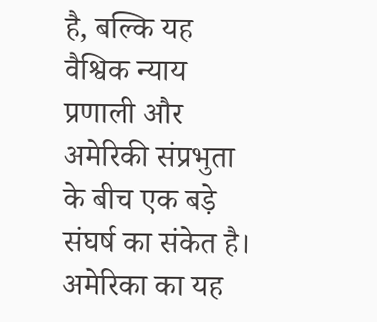है, बल्कि यह वैश्विक न्याय प्रणाली और अमेरिकी संप्रभुता के बीच एक बड़े संघर्ष का संकेत है। अमेरिका का यह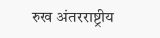रुख अंतरराष्ट्रीय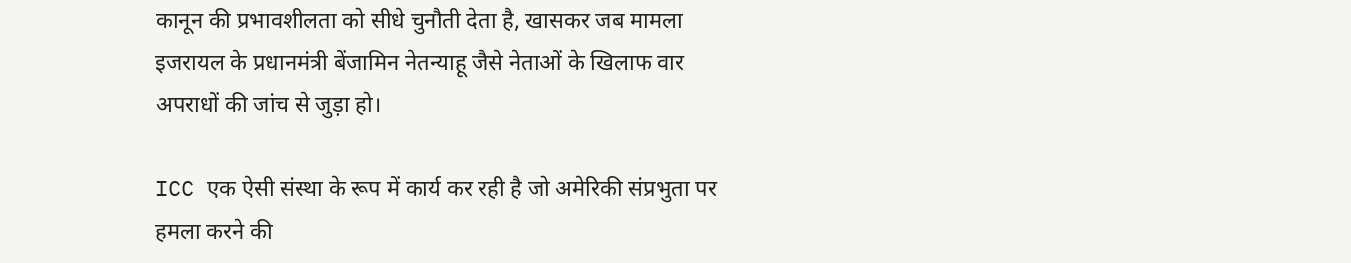कानून की प्रभावशीलता को सीधे चुनौती देता है, खासकर जब मामला इजरायल के प्रधानमंत्री बेंजामिन नेतन्याहू जैसे नेताओं के खिलाफ वार अपराधों की जांच से जुड़ा हो।

ICC एक ऐसी संस्था के रूप में कार्य कर रही है जो अमेरिकी संप्रभुता पर हमला करने की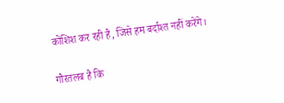कोशिश कर रही है, जिसे हम बर्दाश्त नहीं करेंगे।

गौरतलब है कि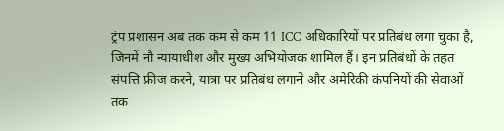ट्रंप प्रशासन अब तक कम से कम 11 ICC अधिकारियों पर प्रतिबंध लगा चुका है, जिनमें नौ न्यायाधीश और मुख्य अभियोजक शामिल हैं। इन प्रतिबंधों के तहत संपत्ति फ्रीज करने, यात्रा पर प्रतिबंध लगाने और अमेरिकी कंपनियों की सेवाओं तक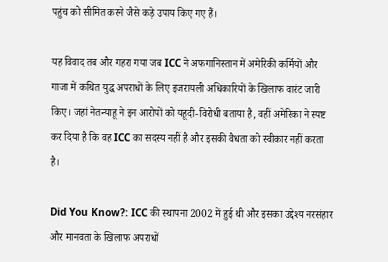पहुंच को सीमित करने जैसे कड़े उपाय किए गए हैं।

यह विवाद तब और गहरा गया जब ICC ने अफगानिस्तान में अमेरिकी कर्मियों और गाजा में कथित युद्ध अपराधों के लिए इजरायली अधिकारियों के खिलाफ वारंट जारी किए। जहां नेतन्याहू ने इन आरोपों को यहूदी-विरोधी बताया है, वहीं अमेरिका ने स्पष्ट कर दिया है कि वह ICC का सदस्य नहीं है और इसकी वैधता को स्वीकार नहीं करता है।

Did You Know?: ICC की स्थापना 2002 में हुई थी और इसका उद्देश्य नरसंहार और मानवता के खिलाफ अपराधों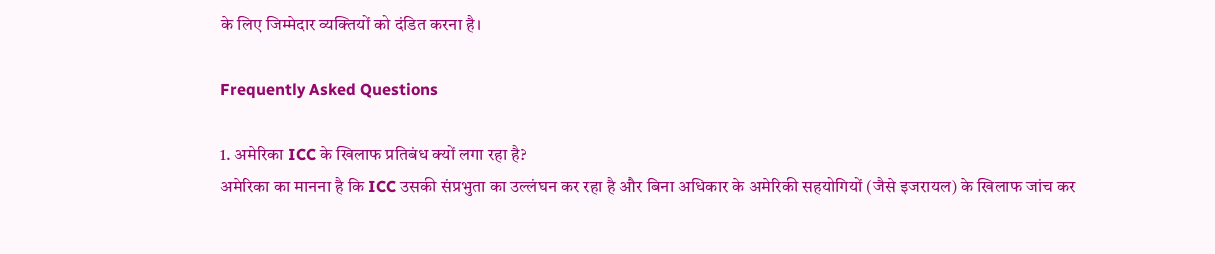के लिए जिम्मेदार व्यक्तियों को दंडित करना है।

Frequently Asked Questions

1. अमेरिका ICC के खिलाफ प्रतिबंध क्यों लगा रहा है?
अमेरिका का मानना है कि ICC उसकी संप्रभुता का उल्लंघन कर रहा है और बिना अधिकार के अमेरिकी सहयोगियों (जैसे इजरायल) के खिलाफ जांच कर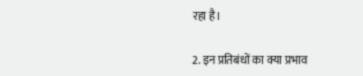रहा है।

2. इन प्रतिबंधों का क्या प्रभाव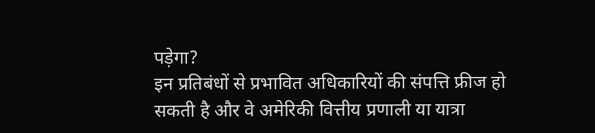पड़ेगा?
इन प्रतिबंधों से प्रभावित अधिकारियों की संपत्ति फ्रीज हो सकती है और वे अमेरिकी वित्तीय प्रणाली या यात्रा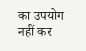का उपयोग नहीं कर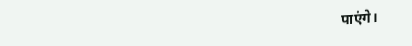पाएंगे।